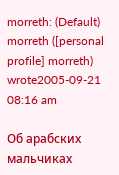morreth: (Default)
morreth ([personal profile] morreth) wrote2005-09-21 08:16 am

Об арабских мальчиках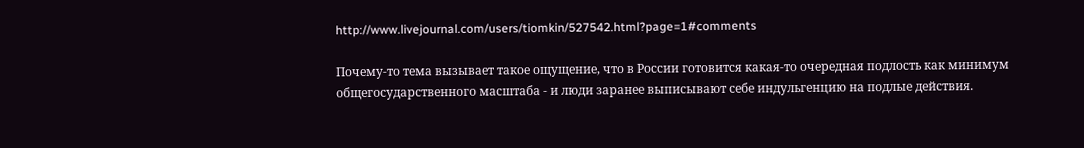http://www.livejournal.com/users/tiomkin/527542.html?page=1#comments

Почему-то тема вызывает такое ощущение, что в России готовится какая-то очередная подлость как минимум общегосударственного масштаба - и люди заранее выписывают себе индульгенцию на подлые действия.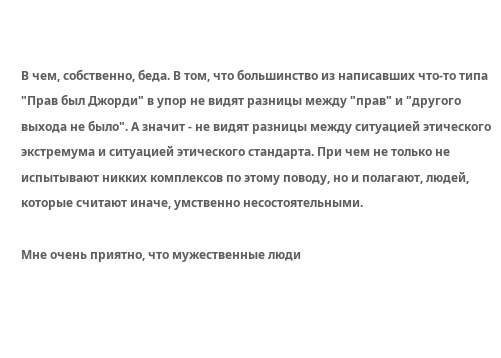В чем, собственно, беда. В том, что большинство из написавших что-то типа "Прав был Джорди" в упор не видят разницы между "прав" и "другого выхода не было". А значит - не видят разницы между ситуацией этического экстремума и ситуацией этического стандарта. При чем не только не испытывают никких комплексов по этому поводу, но и полагают, людей, которые считают иначе, умственно несостоятельными.

Мне очень приятно, что мужественные люди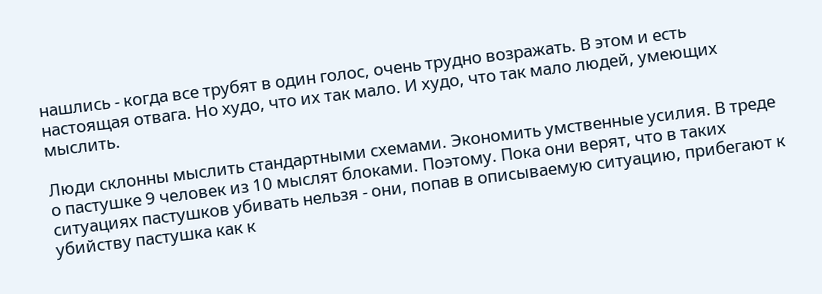нашлись - когда все трубят в один голос, очень трудно возражать. В этом и есть настоящая отвага. Но худо, что их так мало. И худо, что так мало людей, умеющих мыслить.

Люди склонны мыслить стандартными схемами. Экономить умственные усилия. В треде о пастушке 9 человек из 10 мыслят блоками. Поэтому. Пока они верят, что в таких ситуациях пастушков убивать нельзя - они, попав в описываемую ситуацию, прибегают к убийству пастушка как к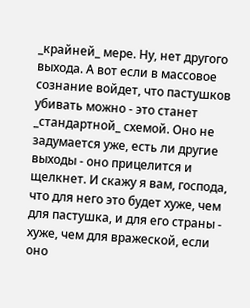_крайней_ мере. Ну, нет другого выхода. А вот если в массовое сознание войдет, что пастушков убивать можно - это станет _стандартной_ схемой. Оно не задумается уже, есть ли другие выходы - оно прицелится и щелкнет. И скажу я вам, господа, что для него это будет хуже, чем для пастушка, и для его страны - хуже, чем для вражеской, если оно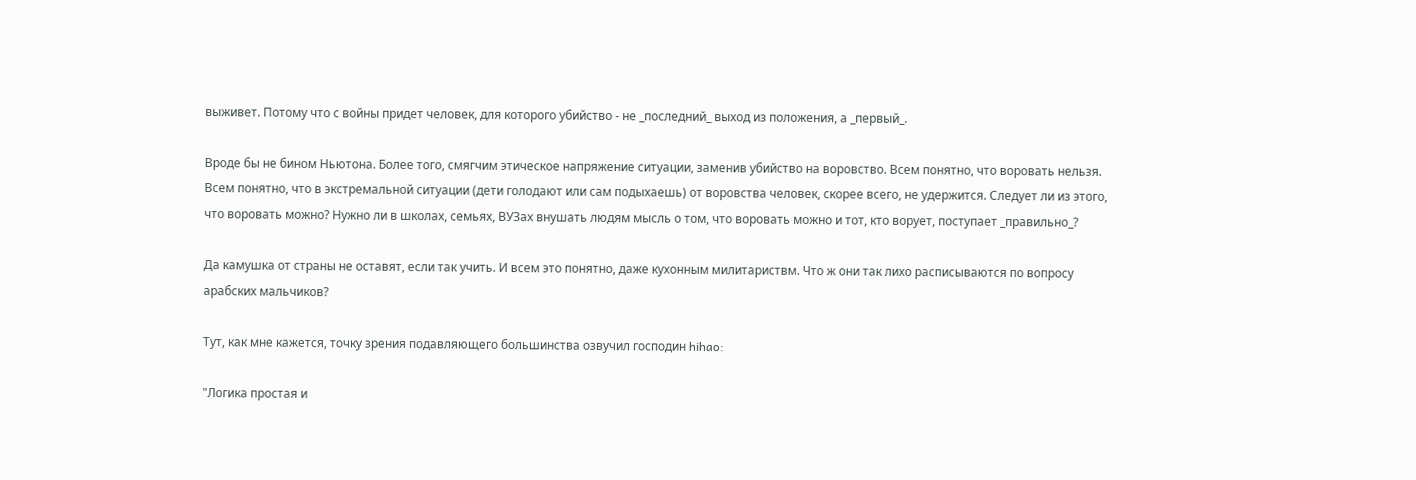выживет. Потому что с войны придет человек, для которого убийство - не _последний_ выход из положения, а _первый_.

Вроде бы не бином Ньютона. Более того, смягчим этическое напряжение ситуации, заменив убийство на воровство. Всем понятно, что воровать нельзя. Всем понятно, что в экстремальной ситуации (дети голодают или сам подыхаешь) от воровства человек, скорее всего, не удержится. Следует ли из этого, что воровать можно? Нужно ли в школах, семьях, ВУЗах внушать людям мысль о том, что воровать можно и тот, кто ворует, поступает _правильно_?

Да камушка от страны не оставят, если так учить. И всем это понятно, даже кухонным милитариствм. Что ж они так лихо расписываются по вопросу арабских мальчиков?

Тут, как мне кажется, точку зрения подавляющего большинства озвучил господин hihao:

"Логика простая и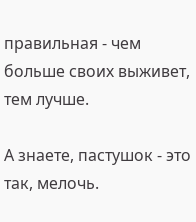правильная - чем больше своих выживет, тем лучше.

А знаете, пастушок - это так, мелочь.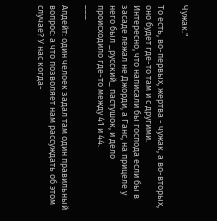Чужак."

То есть, во-первых, жертва - чужак, а во-вторых, оно будет где-то там и с другими.
Интересно, что написали бы господа если бы в засаде лежал не Джорди, а Ганс, на прицеле у него был _русский_ пастушок, и дело происходило где-то между 41 и 44.
___

Апдейт: один челоек задал там один правильный вопрос: а что позволяет нам рассуждать об этом случае? У нас когда-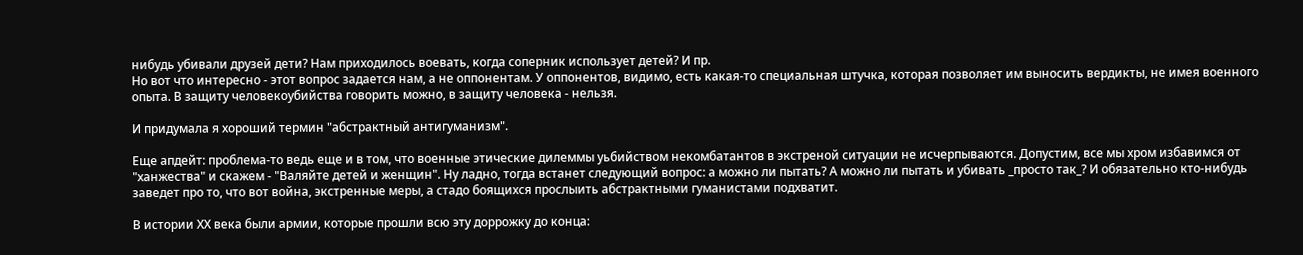нибудь убивали друзей дети? Нам приходилось воевать, когда соперник использует детей? И пр.
Но вот что интересно - этот вопрос задается нам, а не оппонентам. У оппонентов, видимо, есть какая-то специальная штучка, которая позволяет им выносить вердикты, не имея военного опыта. В защиту человекоубийства говорить можно, в защиту человека - нельзя.

И придумала я хороший термин "абстрактный антигуманизм".

Еще апдейт: проблема-то ведь еще и в том, что военные этические дилеммы уьбийством некомбатантов в экстреной ситуации не исчерпываются. Допустим, все мы хром избавимся от "ханжества" и скажем - "Валяйте детей и женщин". Ну ладно, тогда встанет следующий вопрос: а можно ли пытать? А можно ли пытать и убивать _просто так_? И обязательно кто-нибудь заведет про то, что вот война, экстренные меры, а стадо боящихся прослыить абстрактными гуманистами подхватит.

В истории ХХ века были армии, которые прошли всю эту доррожку до конца: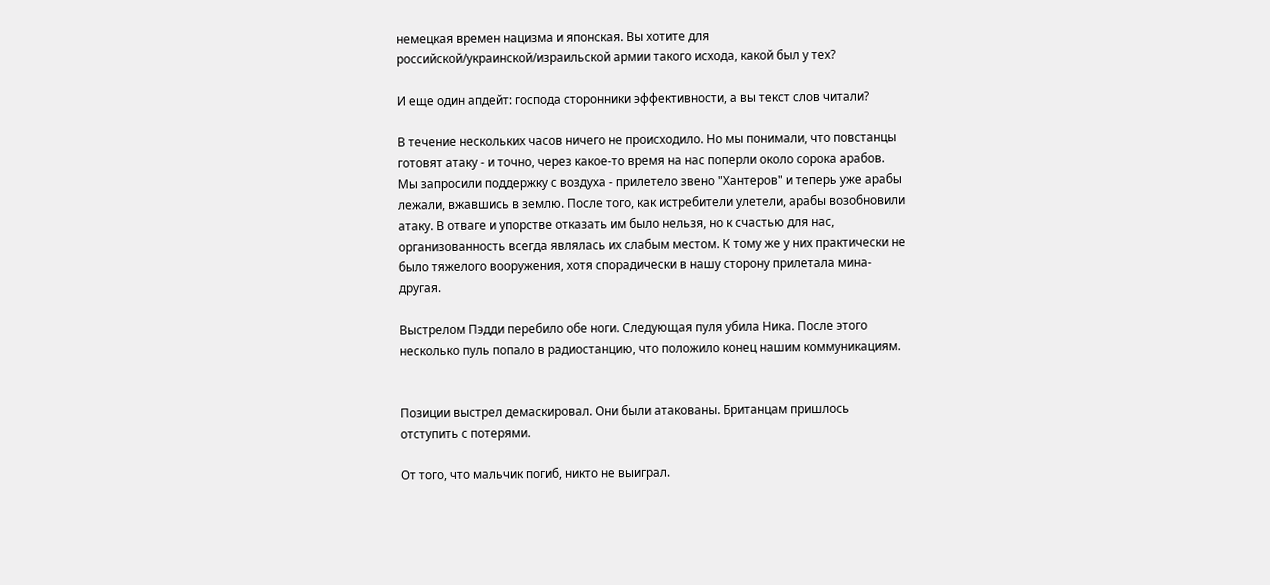немецкая времен нацизма и японская. Вы хотите для российской/украинской/израильской армии такого исхода, какой был у тех?

И еще один апдейт: господа сторонники эффективности, а вы текст слов читали?

В течение нескольких часов ничего не происходило. Но мы понимали, что повстанцы готовят атаку - и точно, через какое-то время на нас поперли около сорока арабов. Мы запросили поддержку с воздуха - прилетело звено "Хантеров" и теперь уже арабы лежали, вжавшись в землю. После того, как истребители улетели, арабы возобновили атаку. В отваге и упорстве отказать им было нельзя, но к счастью для нас, организованность всегда являлась их слабым местом. К тому же у них практически не было тяжелого вооружения, хотя спорадически в нашу сторону прилетала мина-другая.

Выстрелом Пэдди перебило обе ноги. Следующая пуля убила Ника. После этого несколько пуль попало в радиостанцию, что положило конец нашим коммуникациям.


Позиции выстрел демаскировал. Они были атакованы. Британцам пришлось отступить с потерями.

От того, что мальчик погиб, никто не выиграл.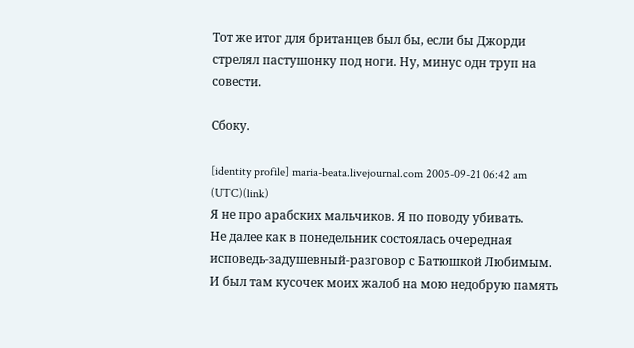Тот же итог для британцев был бы, если бы Джорди стрелял пастушонку под ноги. Ну, минус одн труп на совести.

Сбоку.

[identity profile] maria-beata.livejournal.com 2005-09-21 06:42 am (UTC)(link)
Я не про арабских мальчиков. Я по поводу убивать.
Не далее как в понедельник состоялась очередная исповедь-задушевный-разговор с Батюшкой Любимым. И был там кусочек моих жалоб на мою недобрую память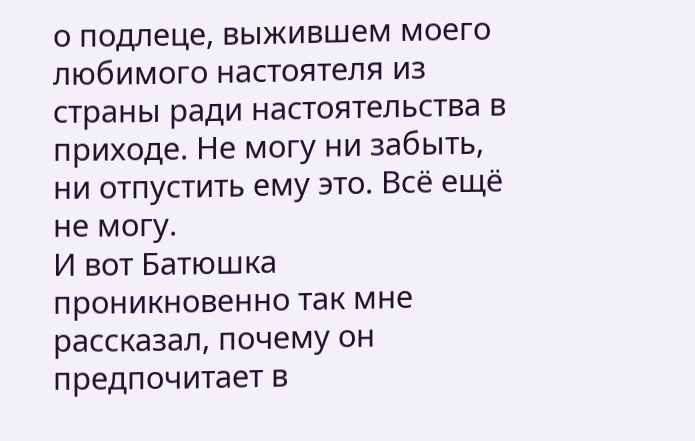о подлеце, выжившем моего любимого настоятеля из страны ради настоятельства в приходе. Не могу ни забыть, ни отпустить ему это. Всё ещё не могу.
И вот Батюшка проникновенно так мне рассказал, почему он предпочитает в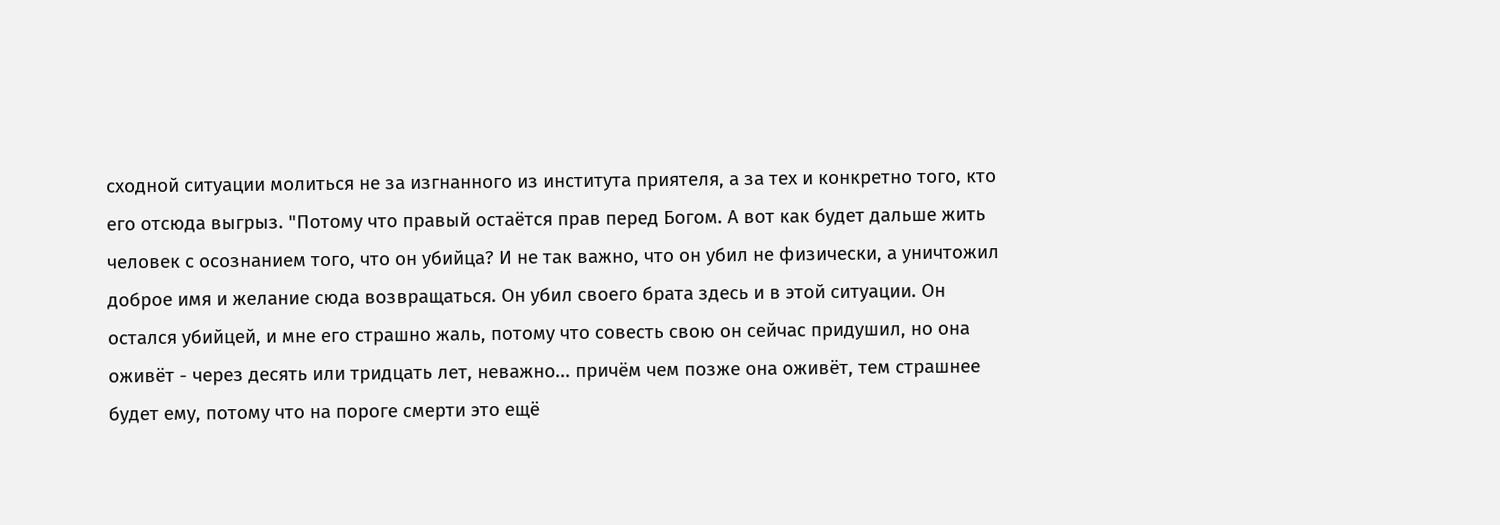сходной ситуации молиться не за изгнанного из института приятеля, а за тех и конкретно того, кто его отсюда выгрыз. "Потому что правый остаётся прав перед Богом. А вот как будет дальше жить человек с осознанием того, что он убийца? И не так важно, что он убил не физически, а уничтожил доброе имя и желание сюда возвращаться. Он убил своего брата здесь и в этой ситуации. Он остался убийцей, и мне его страшно жаль, потому что совесть свою он сейчас придушил, но она оживёт - через десять или тридцать лет, неважно... причём чем позже она оживёт, тем страшнее будет ему, потому что на пороге смерти это ещё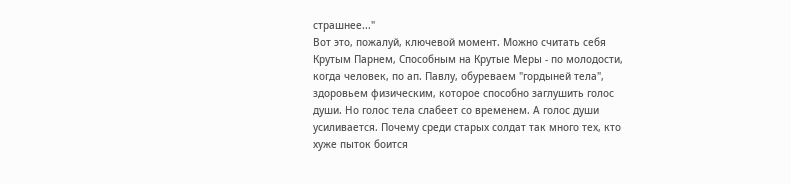страшнее..."
Вот это, пожалуй, ключевой момент. Можно считать себя Крутым Парнем, Способным на Крутые Меры - по молодости, когда человек, по ап. Павлу, обуреваем "гордыней тела", здоровьем физическим, которое способно заглушить голос души. Но голос тела слабеет со временем. А голос души усиливается. Почему среди старых солдат так много тех, кто хуже пыток боится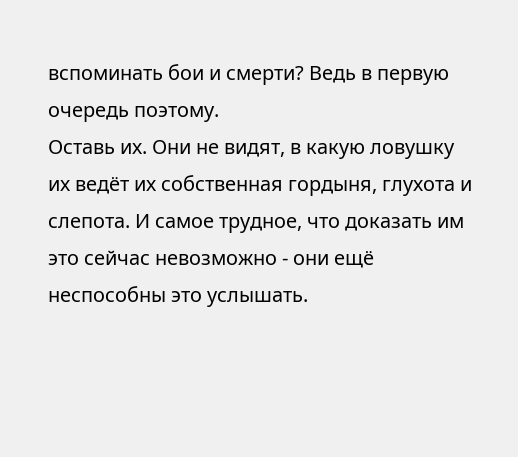вспоминать бои и смерти? Ведь в первую очередь поэтому.
Оставь их. Они не видят, в какую ловушку их ведёт их собственная гордыня, глухота и слепота. И самое трудное, что доказать им это сейчас невозможно - они ещё неспособны это услышать.